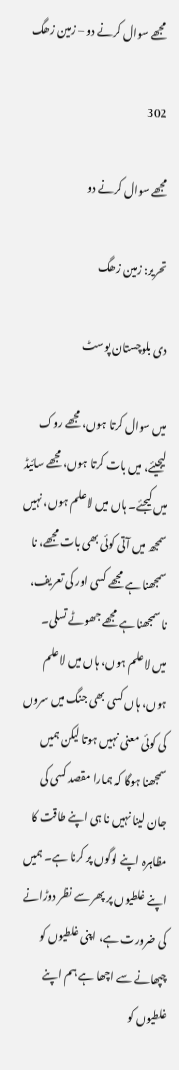مجھے سوال کرنے دو – زمین زھگ

302

مجھے سوال کرنے دو

تحریر: زمین زھگ

دی بلوچستان پوسٹ

میں سوال کرتا ہوں، مجھے روک لیجیئے، میں بات کرتا ہوں، مجھے سائیڈ میں کیجئے۔ ہاں میں لاعلم ہوں، نہیں سمجھ میں آتی کوئی بھی بات مجھے، نا سمجھنا ہے مجھے کسی اور کی تعریف، نا سمجھنا ہے مجھے جھوٹے تسلی۔ میں لاعلم ہوں، ہاں میں لاعلم ہوں، ہاں کسی بھی جنگ میں سروں کی کوئی معنی نہیں ہوتا لیکن ہمیں سمجھنا ہوگا کہ ہمارا مقصد کسی کی جان لینا نہیں نا ہی اپنے طاقت کا مظاہرہ اپنے لوگوں پر کرنا ہے۔ ہمیں اپنے غلطیوں پر پھر سے نظر دوڑانے کی ضرورت ہے، اپنی غلطیوں کو چپھانے سے اچھا ہے ہم اپنے غلطیوں کو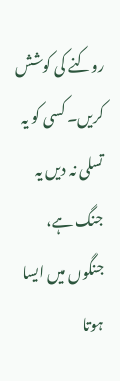روکنے کی کوشش کریں۔ کسی کو یہ تسلی نہ دیں یہ جنگ ہے، جنگوں میں ایسا ہوتا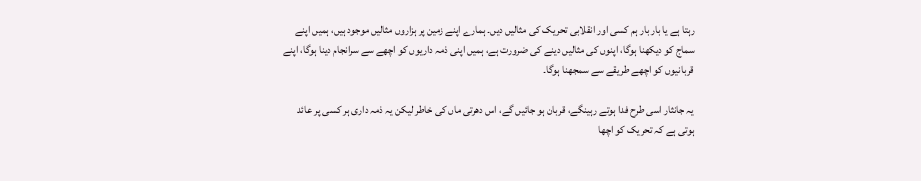رہتا ہے یا بار بار ہم کسی اور انقلابی تحریک کی مثالیں دیں۔ ہمارے اپنے زمین پر ہزاروں مثالیں موجود ہیں، ہمیں اپنے سماج کو دیکھنا ہوگا، اپنوں کی مثالیں دینے کی ضرورت ہے، ہمیں اپنی ذمہ داریوں کو اچھے سے سرانجام دینا ہوگا، اپنے قربانیوں کو اچھے طریقے سے سمجھنا ہوگا۔

یہ جانثار اسی طرح فدا ہوتے رہینگے، قربان ہو جائیں گے، اس دھرتی ماں کی خاطر لیکن یہ ذمہ داری ہر کسی پر عائد ہوتی ہے کہ تحریک کو اچھا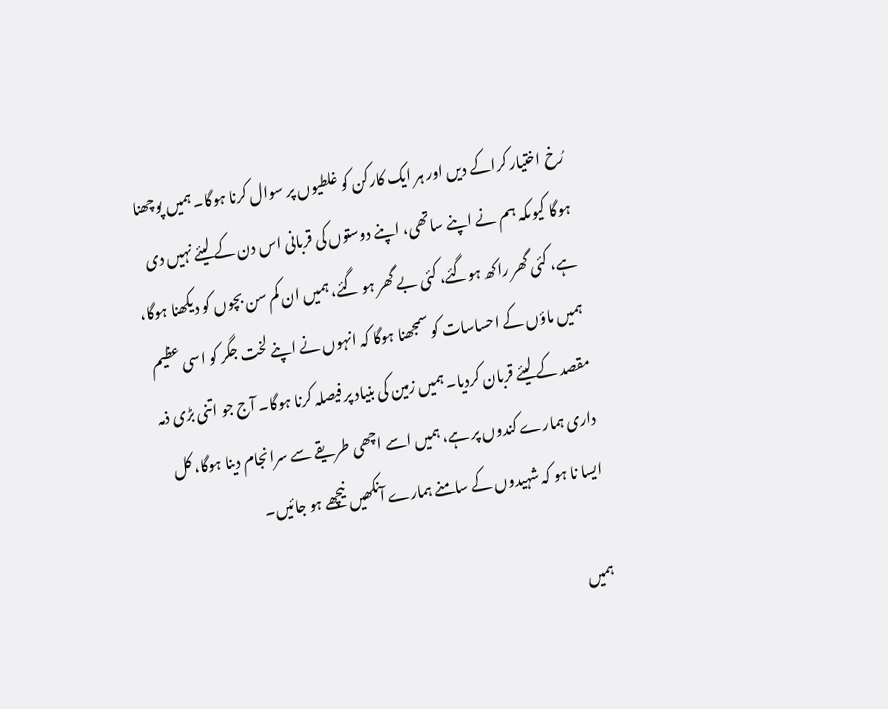رُخ اختیار کراکے دیں اور ہر ایک کارکن کو غلطیوں پر سوال کرنا ہوگا۔ ہمیں پوچھنا ہوگا کیوںکہ ہم نے اپنے ساتھی، اپنے دوستوں کی قربانی اس دن کے لیئے نہیں دی ہے، کئی گھر راکھ ہوگئے، کئی بے گھر ہو گئے، ہمیں ان کم سن بچوں کو دیکھنا ہوگا، ہمیں ماؤں کے احساسات کو سمجھنا ہوگا کہ انہوں نے اپنے لخت جگر کو اسی عظیم مقصد کے لیئے قربان کردیا۔ ہمیں زمین کی بنیاد پر فیصلہ کرنا ہوگا۔ آج جو اتنی بڑی ذمہ داری ہمارے کندوں پر ہے، ہمیں اسے اچھی طریقے سے سرانجام دینا ہوگا، کل ایسا نا ہو کہ شہیدوں کے سامنے ہمارے آنکھیں نیچھے ہو جائیں۔

ہمیں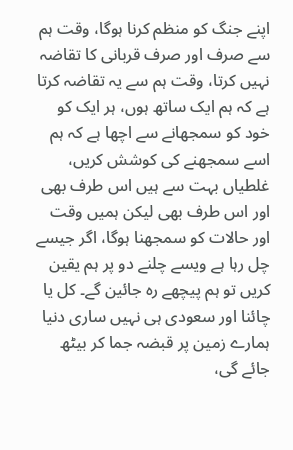اپنے جنگ کو منظم کرنا ہوگا، وقت ہم سے صرف اور صرف قربانی کا تقاضہ نہیں کرتا، وقت ہم سے یہ تقاضہ کرتا ہے کہ ہم ایک ساتھ ہوں، ہر ایک کو خود کو سمجھانے سے اچھا ہے کہ ہم اسے سمجھنے کی کوشش کریں، غلطیاں بہت سے ہیں اس طرف بھی اور اس طرف بھی لیکن ہمیں وقت اور حالات کو سمجھنا ہوگا، اگر جیسے چل رہا ہے ویسے چلنے دو پر ہم یقین کریں تو ہم پیچھے رہ جائین گے۔ کل یا چائنا اور سعودی ہی نہیں ساری دنیا ہمارے زمین پر قبضہ جما کر بیٹھ جائے گی،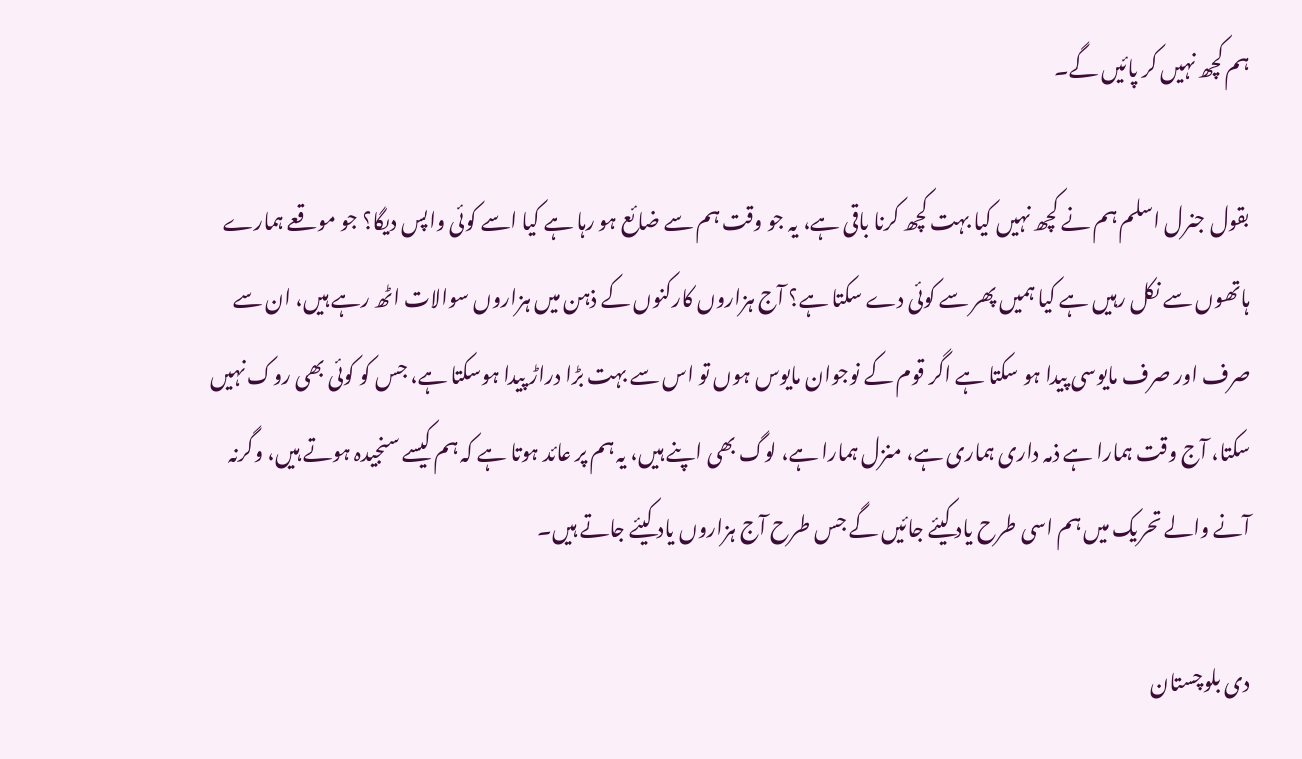ہم کچھ نہیں کر پائیں گے۔

بقول جنرل اسلم ہم نے کچھ نہیں کیا بہت کچھ کرنا باقی ہے، یہ جو وقت ہم سے ضائع ہو رہا ہے کیا اسے کوئی واپس دیگا؟ جو موقعے ہمارے ہاتھوں سے نکل رہیں ہے کیا ہمیں پھر سے کوئی دے سکتا ہے؟ آج ہزاروں کارکنوں کے ذہن میں ہزاروں سوالات اٹھ رہے ہیں، ان سے صرف اور صرف مایوسی پیدا ہو سکتا ہے اگر قوم کے نوجوان مایوس ہوں تو اس سے بہت بڑا دراڑ پیدا ہوسکتا ہے، جس کو کوئی بھی روک نہیں سکتا، آج وقت ہمارا ہے ذمہ داری ہماری ہے، منزل ہمارا ہے، لوگ بھی اپنے ہیں، یہ ہم پر عائد ہوتا ہے کہ ہم کیسے سنجیدہ ہوتے ہیں، وگرنہ آنے والے تحریک میں ہم اسی طرح یاد کیئے جائیں گے جس طرح آج ہزاروں یاد کیئے جاتے ہیں۔

دی بلوچستان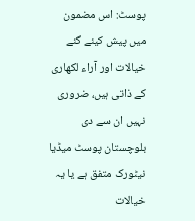پوسٹ: اس مضمون میں پیش کیئے گئے خیالات اور آراء لکھاری کے ذاتی ہیں، ضروری نہیں ان سے دی بلوچستان پوسٹ میڈیا نیٹورک متفق ہے یا یہ خیالات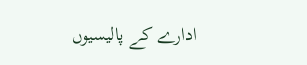ادارے کے پالیسیوں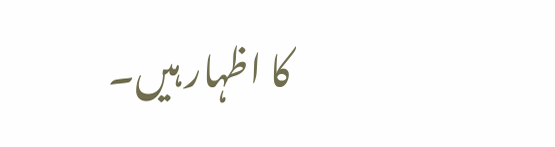کا اظہار ہیں۔